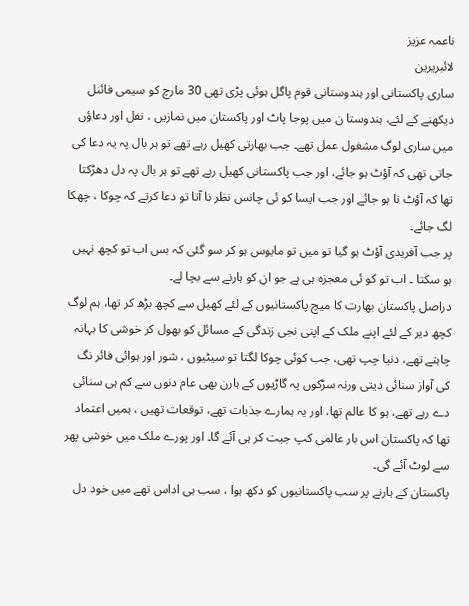ناعمہ عزیز
لائبریرین
ساری پاکستانی اور ہندوستانی قوم پاگل ہوئی پڑی تھی 30 مارچ کو سیمی فائنل دیکھنے کے لئے، ہندوستا ن میں پوجا پاٹ اور پاکستان میں نمازیں ، نفل اور دعاؤں میں ساری لوگ مشغول عمل تھے۔ جب بھارتی کھیل رہے تھے تو ہر بال پہ یہ دعا کی جاتی تھی کہ آؤٹ ہو جائے، اور جب پاکستانی کھیل رہے تھے تو ہر بال پہ دل دھڑکتا تھا کہ آؤٹ نا ہو جائے اور جب ایسا کو ئی چانس نظر نا آتا تو دعا کرتے کہ چوکا ، چھکا لگ جائے۔
پر جب آفریدی آؤٹ ہو گیا تو میں تو مایوس ہو کر سو گئی کہ بس اب تو کچھ نہیں ہو سکتا ۔ اب تو کو ئی معجزہ ہی ہے جو ان کو ہارنے سے بچا لے۔
دراصل پاکستان بھارت کا میچ پاکستانیوں کے لئے کھیل سے کچھ بڑھ کر تھا، ہم لوگ کچھ دیر کے لئے اپنے ملک کے اپنی نجی زندگی کے مسائل کو بھول کر خوشی کا بہانہ چاہتے تھے، دنیا چپ تھی، جب کوئی چوکا لگتا تو سیٹیوں ، شور اور ہوائی فائر نگ کی آواز سنائی دیتی ورنہ سڑکوں پہ گاڑیوں کے ہارن بھی عام دنوں سے کم ہی سنائی دے رہے تھے، ہو کا عالم تھا، اور یہ ہمارے جذبات تھے، توقعات تھیں ، ہمیں اعتماد تھا کہ پاکستان اس بار عالمی کپ جیت کر ہی آئے گا۔ اور پورے ملک میں خوشی پھر سے لوٹ آئے گی۔
پاکستان کے ہارنے پر سب پاکستانیوں کو دکھ ہوا ، سب ہی اداس تھے میں خود دل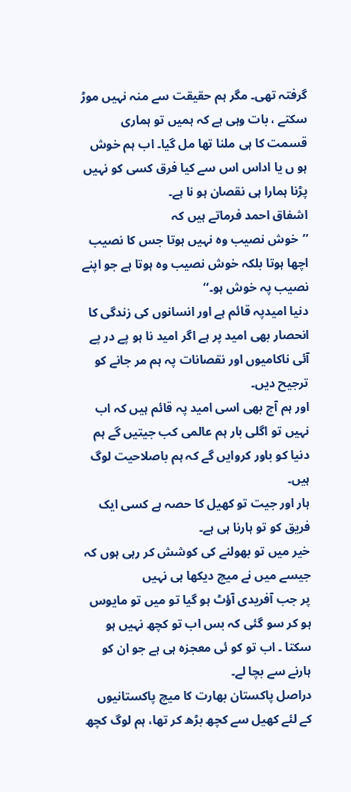گرفتہ تھی۔ مگر ہم حقیقت سے منہ نہیں موڑ سکتے ، بات وہی ہے کہ ہمیں تو ہماری قسمت کا ہی ملنا تھا مل گیا۔ اب ہم خوش ہو ں یا اداس اس سے کیا فرق کسی کو نہیں پڑنا ہمارا ہی نقصان ہو نا ہے۔
اشفاق احمد فرماتے ہیں کہ
’’خوش نصیب وہ نہیں ہوتا جس کا نصیب اچھا ہوتا بلکہ خوش نصیب وہ ہوتا ہے جو اپنے نصیب پہ خوش ہو۔‘‘
دنیا امیدپہ قائم ہے اور انسانوں کی زندگی کا انحصار بھی امید پر ہے اگر امید نا ہو پے در پے آئی ناکامیوں اور نقصانات پہ ہم مر جانے کو ترجیح دیں۔
اور ہم آج بھی اسی امید پہ قائم ہیں کہ اب نہیں تو اگلی بار ہم عالمی کب جیتیں گے ہم دنیا کو باور کروایں گے کہ ہم باصلاحیت لوگ ہیں۔
ہار اور جیت تو کھیل کا حصہ ہے کسی ایک فریق کو تو ہارنا ہی ہے۔
خیر میں تو بھولنے کی کوشش کر رہی ہوں کہ جیسے میں نے میچ دیکھا ہی نہیں
پر جب آفریدی آؤٹ ہو گیا تو میں تو مایوس ہو کر سو گئی کہ بس اب تو کچھ نہیں ہو سکتا ۔ اب تو کو ئی معجزہ ہی ہے جو ان کو ہارنے سے بچا لے۔
دراصل پاکستان بھارت کا میچ پاکستانیوں کے لئے کھیل سے کچھ بڑھ کر تھا، ہم لوگ کچھ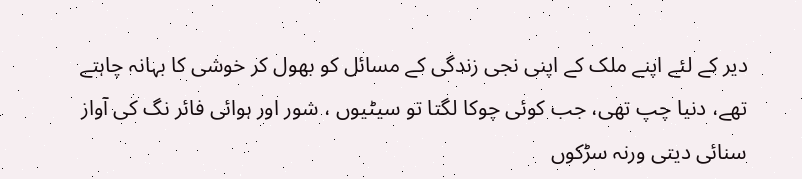دیر کے لئے اپنے ملک کے اپنی نجی زندگی کے مسائل کو بھول کر خوشی کا بہانہ چاہتے تھے، دنیا چپ تھی، جب کوئی چوکا لگتا تو سیٹیوں ، شور اور ہوائی فائر نگ کی آواز سنائی دیتی ورنہ سڑکوں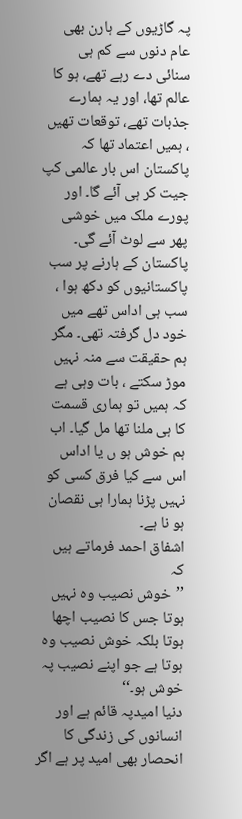پہ گاڑیوں کے ہارن بھی عام دنوں سے کم ہی سنائی دے رہے تھے، ہو کا عالم تھا، اور یہ ہمارے جذبات تھے، توقعات تھیں ، ہمیں اعتماد تھا کہ پاکستان اس بار عالمی کپ جیت کر ہی آئے گا۔ اور پورے ملک میں خوشی پھر سے لوٹ آئے گی۔
پاکستان کے ہارنے پر سب پاکستانیوں کو دکھ ہوا ، سب ہی اداس تھے میں خود دل گرفتہ تھی۔ مگر ہم حقیقت سے منہ نہیں موڑ سکتے ، بات وہی ہے کہ ہمیں تو ہماری قسمت کا ہی ملنا تھا مل گیا۔ اب ہم خوش ہو ں یا اداس اس سے کیا فرق کسی کو نہیں پڑنا ہمارا ہی نقصان ہو نا ہے۔
اشفاق احمد فرماتے ہیں کہ
’’خوش نصیب وہ نہیں ہوتا جس کا نصیب اچھا ہوتا بلکہ خوش نصیب وہ ہوتا ہے جو اپنے نصیب پہ خوش ہو۔‘‘
دنیا امیدپہ قائم ہے اور انسانوں کی زندگی کا انحصار بھی امید پر ہے اگر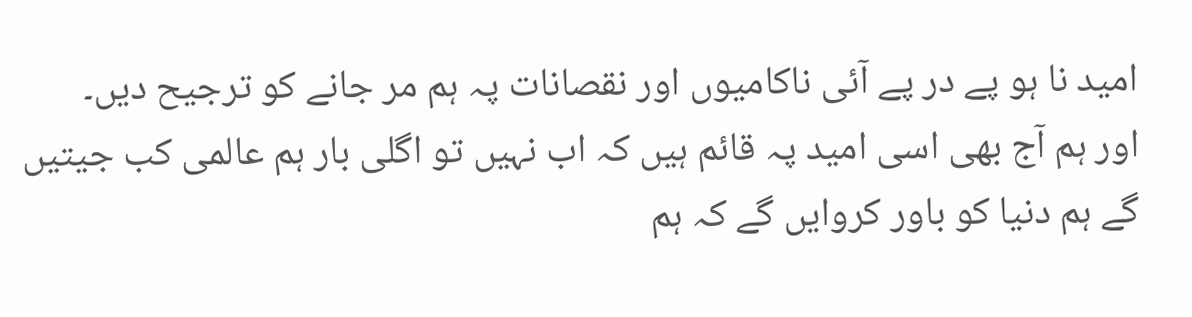امید نا ہو پے در پے آئی ناکامیوں اور نقصانات پہ ہم مر جانے کو ترجیح دیں۔
اور ہم آج بھی اسی امید پہ قائم ہیں کہ اب نہیں تو اگلی بار ہم عالمی کب جیتیں گے ہم دنیا کو باور کروایں گے کہ ہم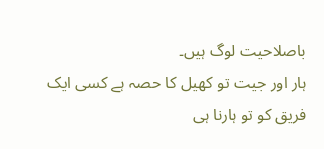باصلاحیت لوگ ہیں۔
ہار اور جیت تو کھیل کا حصہ ہے کسی ایک فریق کو تو ہارنا ہی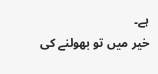ہے۔
خیر میں تو بھولنے کی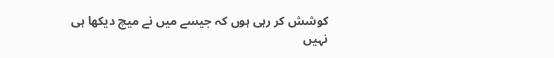کوشش کر رہی ہوں کہ جیسے میں نے میچ دیکھا ہی نہیں